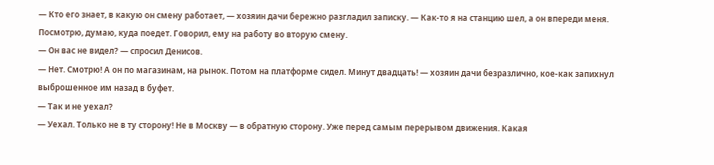— Кто его знает, в какую он смену работает, — хозяин дачи бережно разгладил записку. — Как-то я на станцию шел, а он впереди меня. Посмотрю, думаю, куда поедет. Говорил, ему на работу во вторую смену.
— Он вас не видел? — спросил Денисов.
— Нет. Смотрю! А он по магазинам, на рынок. Потом на платформе сидел. Минут двадцать! — хозяин дачи безразлично, кое-как запихнул выброшенное им назад в буфет.
— Так и не уехал?
— Уехал. Только не в ту сторону! Не в Москву — в обратную сторону. Уже перед самым перерывом движения. Какая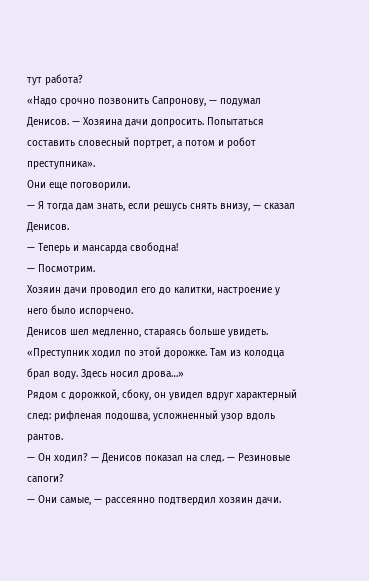тут работа?
«Надо срочно позвонить Сапронову, — подумал Денисов. — Хозяина дачи допросить. Попытаться составить словесный портрет, а потом и робот преступника».
Они еще поговорили.
— Я тогда дам знать, если решусь снять внизу, — сказал Денисов.
— Теперь и мансарда свободна!
— Посмотрим.
Хозяин дачи проводил его до калитки, настроение у него было испорчено.
Денисов шел медленно, стараясь больше увидеть.
«Преступник ходил по этой дорожке. Там из колодца брал воду. Здесь носил дрова…»
Рядом с дорожкой, сбоку, он увидел вдруг характерный след: рифленая подошва, усложненный узор вдоль рантов.
— Он ходил? — Денисов показал на след. — Резиновые сапоги?
— Они самые, — рассеянно подтвердил хозяин дачи.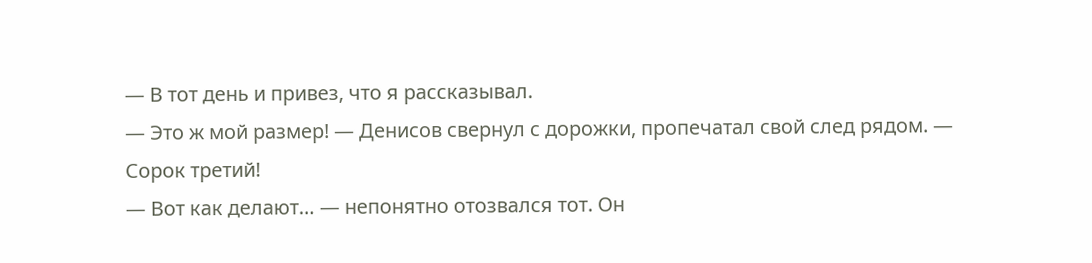— В тот день и привез, что я рассказывал.
— Это ж мой размер! — Денисов свернул с дорожки, пропечатал свой след рядом. — Сорок третий!
— Вот как делают… — непонятно отозвался тот. Он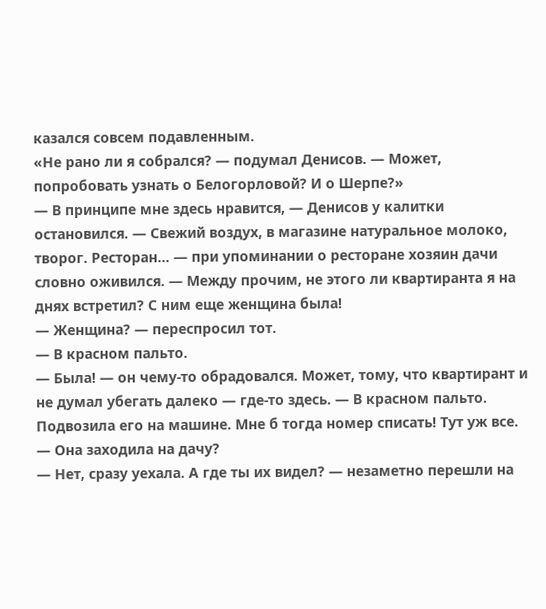казался совсем подавленным.
«Не рано ли я собрался? — подумал Денисов. — Может, попробовать узнать о Белогорловой? И о Шерпе?»
— В принципе мне здесь нравится, — Денисов у калитки остановился. — Свежий воздух, в магазине натуральное молоко, творог. Ресторан… — при упоминании о ресторане хозяин дачи словно оживился. — Между прочим, не этого ли квартиранта я на днях встретил? С ним еще женщина была!
— Женщина? — переспросил тот.
— В красном пальто.
— Была! — он чему-то обрадовался. Может, тому, что квартирант и не думал убегать далеко — где-то здесь. — В красном пальто. Подвозила его на машине. Мне б тогда номер списать! Тут уж все.
— Она заходила на дачу?
— Нет, сразу уехала. А где ты их видел? — незаметно перешли на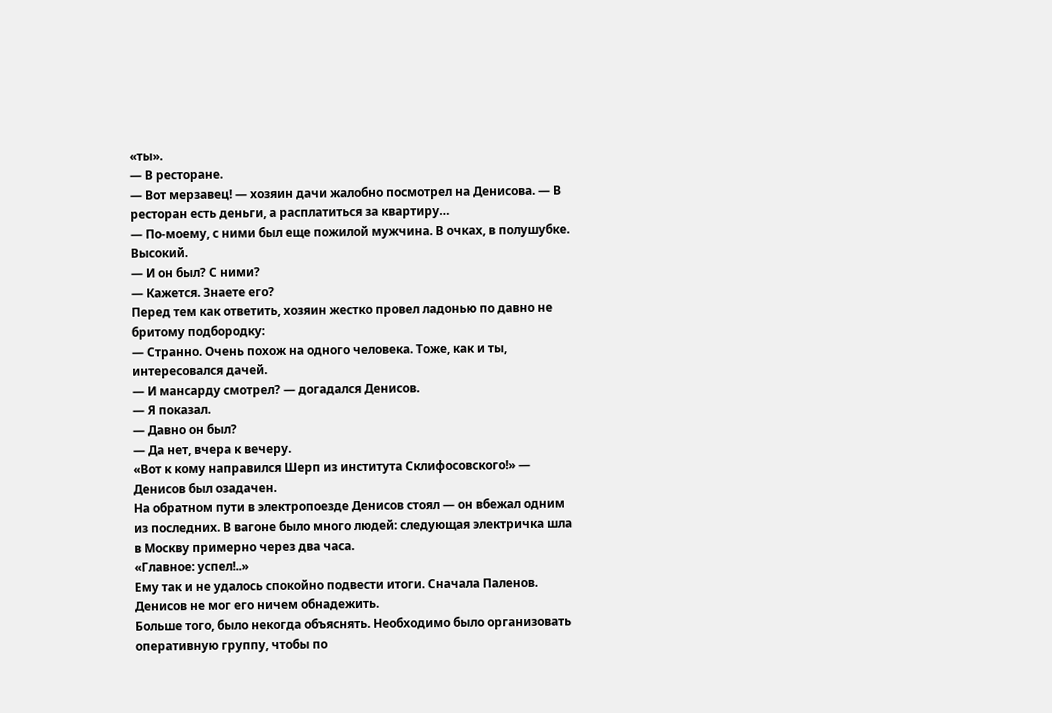«ты».
— В ресторане.
— Вот мерзавец! — хозяин дачи жалобно посмотрел на Денисова. — В ресторан есть деньги, а расплатиться за квартиру…
— По-моему, с ними был еще пожилой мужчина. В очках, в полушубке. Высокий.
— И он был? С ними?
— Кажется. Знаете его?
Перед тем как ответить, хозяин жестко провел ладонью по давно не бритому подбородку:
— Странно. Очень похож на одного человека. Тоже, как и ты, интересовался дачей.
— И мансарду смотрел? — догадался Денисов.
— Я показал.
— Давно он был?
— Да нет, вчера к вечеру.
«Вот к кому направился Шерп из института Склифосовского!» — Денисов был озадачен.
На обратном пути в электропоезде Денисов стоял — он вбежал одним из последних. В вагоне было много людей: следующая электричка шла в Москву примерно через два часа.
«Главное: успел!..»
Ему так и не удалось спокойно подвести итоги. Сначала Паленов. Денисов не мог его ничем обнадежить.
Больше того, было некогда объяснять. Необходимо было организовать оперативную группу, чтобы по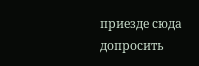приезде сюда допросить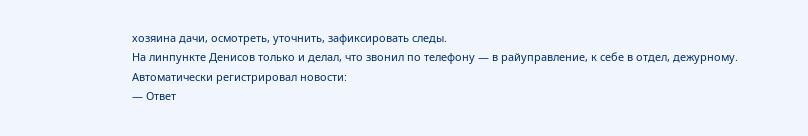хозяина дачи, осмотреть, уточнить, зафиксировать следы.
На линпункте Денисов только и делал, что звонил по телефону — в райуправление, к себе в отдел, дежурному.
Автоматически регистрировал новости:
— Ответ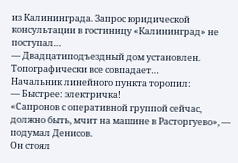из Калининграда. Запрос юридической консультации в гостиницу «Калининград» не поступал…
— Двадцатиподъездный дом установлен. Топографически все совпадает…
Начальник линейного пункта торопил:
— Быстрее: электричка!
«Сапронов с оперативной группой сейчас, должно быть, мчит на машине в Расторгуево», — подумал Денисов.
Он стоял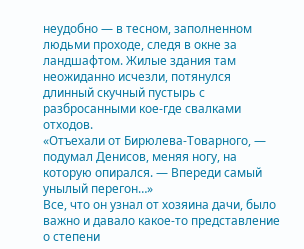неудобно — в тесном, заполненном людьми проходе, следя в окне за ландшафтом. Жилые здания там неожиданно исчезли, потянулся длинный скучный пустырь с разбросанными кое-где свалками отходов.
«Отъехали от Бирюлева-Товарного, — подумал Денисов, меняя ногу, на которую опирался. — Впереди самый унылый перегон…»
Все, что он узнал от хозяина дачи, было важно и давало какое-то представление о степени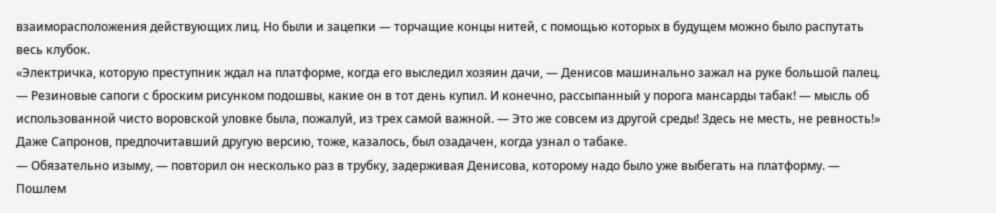взаиморасположения действующих лиц. Но были и зацепки — торчащие концы нитей, с помощью которых в будущем можно было распутать весь клубок.
«Электричка, которую преступник ждал на платформе, когда его выследил хозяин дачи, — Денисов машинально зажал на руке большой палец. — Резиновые сапоги с броским рисунком подошвы, какие он в тот день купил. И конечно, рассыпанный у порога мансарды табак! — мысль об использованной чисто воровской уловке была, пожалуй, из трех самой важной. — Это же совсем из другой среды! Здесь не месть, не ревность!»
Даже Сапронов, предпочитавший другую версию, тоже, казалось, был озадачен, когда узнал о табаке.
— Обязательно изыму, — повторил он несколько раз в трубку, задерживая Денисова, которому надо было уже выбегать на платформу. — Пошлем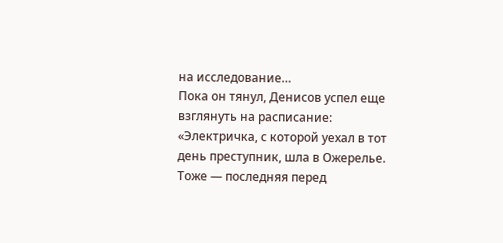на исследование…
Пока он тянул, Денисов успел еще взглянуть на расписание: «Электричка, с которой уехал в тот день преступник, шла в Ожерелье. Тоже — последняя перед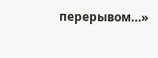перерывом…»